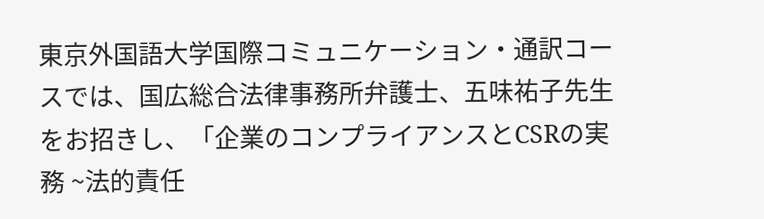東京外国語大学国際コミュニケーション・通訳コースでは、国広総合法律事務所弁護士、五味祐子先生をお招きし、「企業のコンプライアンスとCSRの実務 ~法的責任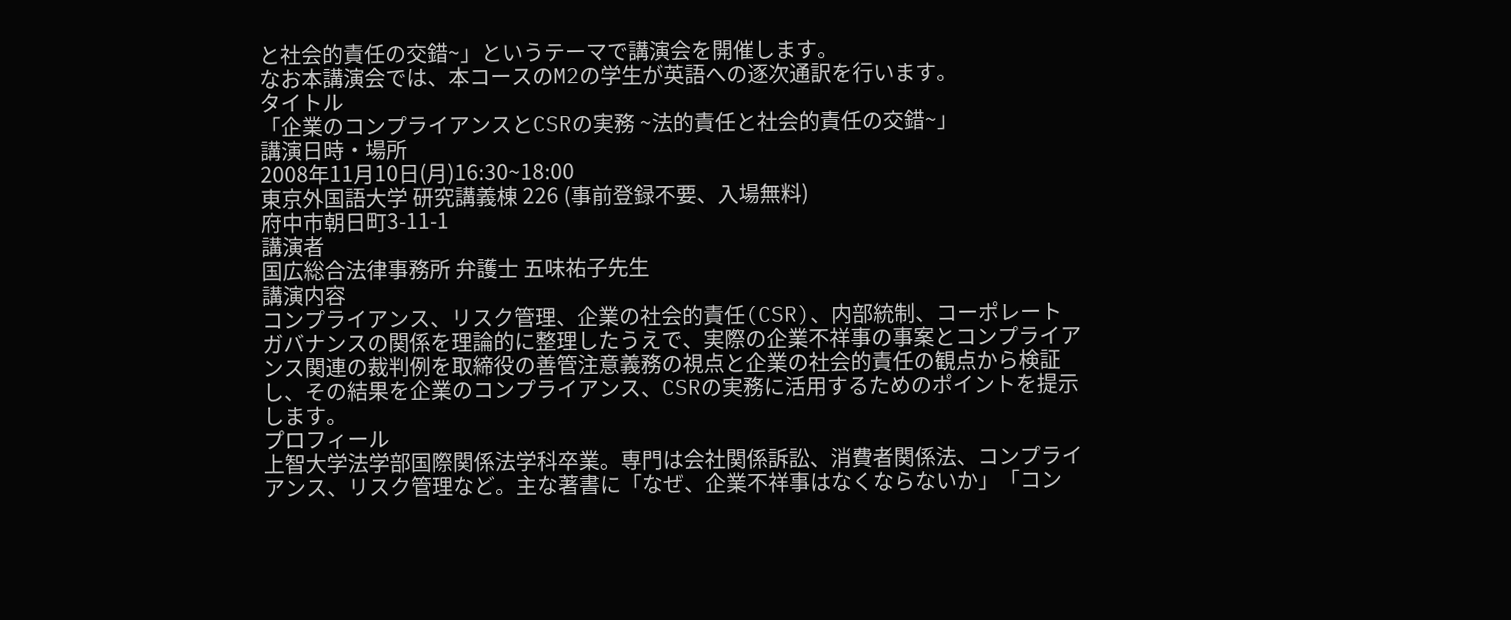と社会的責任の交錯~」というテーマで講演会を開催します。
なお本講演会では、本コースのM2の学生が英語への逐次通訳を行います。
タイトル
「企業のコンプライアンスとCSRの実務 ~法的責任と社会的責任の交錯~」
講演日時・場所
2008年11月10日(月)16:30~18:00
東京外国語大学 研究講義棟 226 (事前登録不要、入場無料)
府中市朝日町3-11-1
講演者
国広総合法律事務所 弁護士 五味祐子先生
講演内容
コンプライアンス、リスク管理、企業の社会的責任(CSR)、内部統制、コーポレートガバナンスの関係を理論的に整理したうえで、実際の企業不祥事の事案とコンプライアンス関連の裁判例を取締役の善管注意義務の視点と企業の社会的責任の観点から検証し、その結果を企業のコンプライアンス、CSRの実務に活用するためのポイントを提示します。
プロフィール
上智大学法学部国際関係法学科卒業。専門は会社関係訴訟、消費者関係法、コンプライアンス、リスク管理など。主な著書に「なぜ、企業不祥事はなくならないか」「コン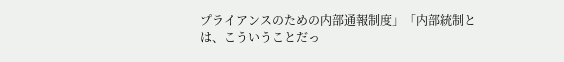プライアンスのための内部通報制度」「内部統制とは、こういうことだっ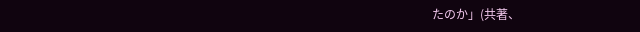たのか」(共著、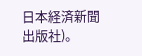日本経済新聞出版社)。